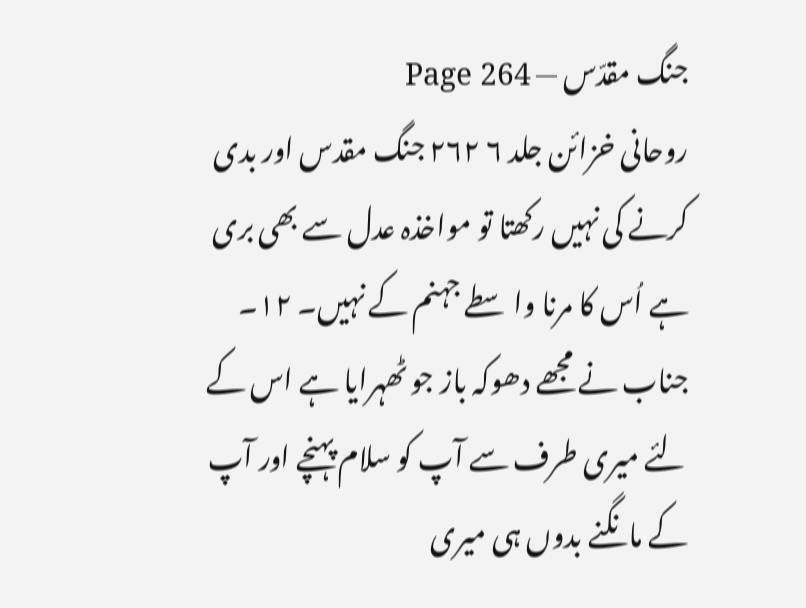جنگ مقدّس — Page 264
روحانی خزائن جلد ۶ ۲۶۲ جنگ مقدس اور بدی کرنے کی نہیں رکھتا تو مواخذہ عدل سے بھی بری ہے اُس کا مرنا واسطے جہنم کے نہیں۔ ۱۲۔ جناب نے مجھے دھوکہ باز جو ٹھہرایا ہے اس کے لئے میری طرف سے آپ کو سلام پہنچے اور آپ کے مانگنے بدوں ہی میری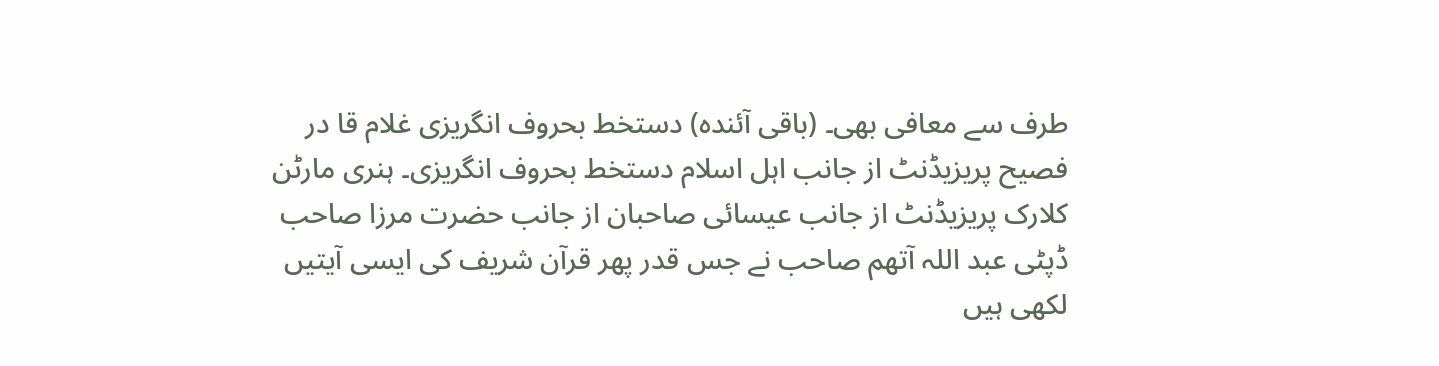طرف سے معافی بھی۔ (باقی آئندہ) دستخط بحروف انگریزی غلام قا در فصیح پریزیڈنٹ از جانب اہل اسلام دستخط بحروف انگریزی۔ ہنری مارٹن کلارک پریزیڈنٹ از جانب عیسائی صاحبان از جانب حضرت مرزا صاحب ڈپٹی عبد اللہ آتھم صاحب نے جس قدر پھر قرآن شریف کی ایسی آیتیں لکھی ہیں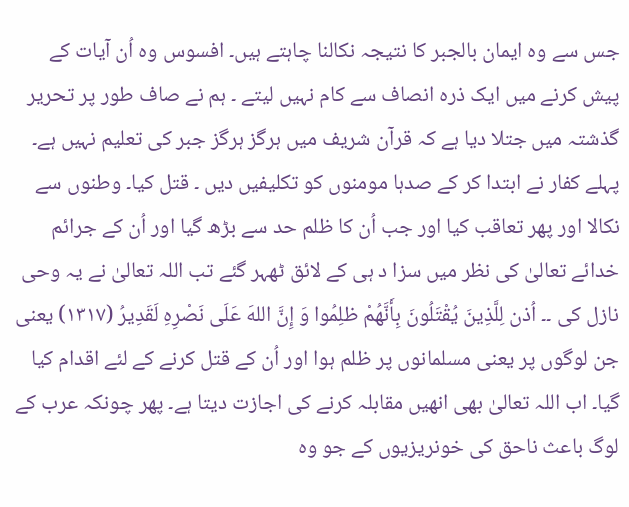جس سے وہ ایمان بالجبر کا نتیجہ نکالنا چاہتے ہیں۔ افسوس وہ اُن آیات کے پیش کرنے میں ایک ذرہ انصاف سے کام نہیں لیتے ۔ ہم نے صاف طور پر تحریر گذشتہ میں جتلا دیا ہے کہ قرآن شریف میں ہرگز ہرگز جبر کی تعلیم نہیں ہے۔ پہلے کفار نے ابتدا کر کے صدہا مومنوں کو تکلیفیں دیں ۔ قتل کیا۔ وطنوں سے نکالا اور پھر تعاقب کیا اور جب اُن کا ظلم حد سے بڑھ گیا اور اُن کے جرائم خدائے تعالیٰ کی نظر میں سزا د ہی کے لائق ٹھہر گئے تب اللہ تعالیٰ نے یہ وحی نازل کی ۔۔ اُذن لِلَّذِينَ يُقْتَلُونَ بِأَنَّهُمْ ظلِمُوا وَ إِنَّ اللهَ عَلَى نَصْرِهِ لَقَدِيرُ (۱۳۱۷) یعنی جن لوگوں پر یعنی مسلمانوں پر ظلم ہوا اور اُن کے قتل کرنے کے لئے اقدام کیا گیا۔ اب اللہ تعالیٰ بھی انھیں مقابلہ کرنے کی اجازت دیتا ہے۔ پھر چونکہ عرب کے لوگ باعث ناحق کی خونریزیوں کے جو وہ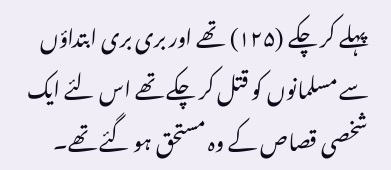پہلے کر چکے (۱۲۵) تھے اور بری بری ابتداؤں سے مسلمانوں کو قتل کر چکے تھے اس لئے ایک شخصی قصاص کے وہ مستحق ہو گئے تھے۔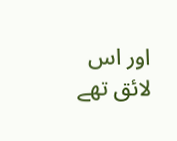اور اس لائق تھے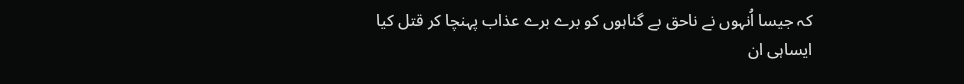کہ جیسا اُنہوں نے ناحق بے گناہوں کو برے برے عذاب پہنچا کر قتل کیا ایساہی ان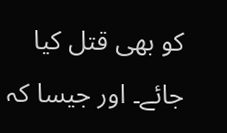کو بھی قتل کیا جائے۔ اور جیسا کہ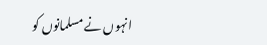انہوں نے مسلمانوں کو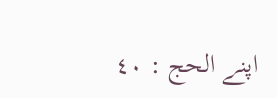اپنے الحج : ٤٠